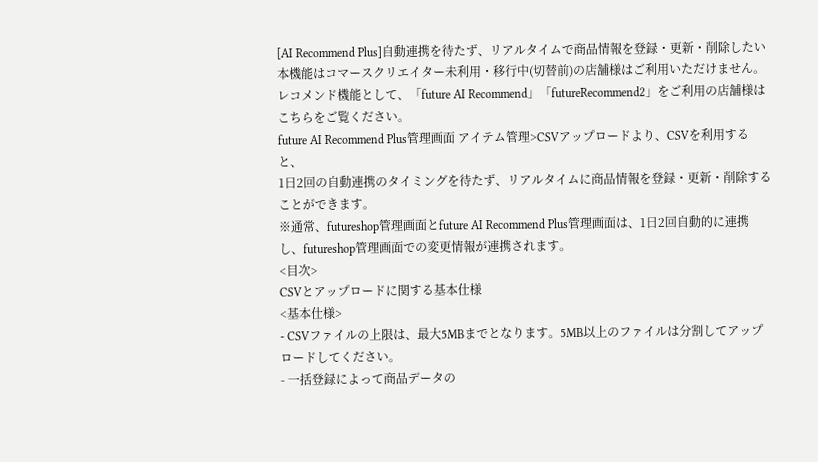[AI Recommend Plus]自動連携を待たず、リアルタイムで商品情報を登録・更新・削除したい
本機能はコマースクリエイター未利用・移行中(切替前)の店舗様はご利用いただけません。
レコメンド機能として、「future AI Recommend」「futureRecommend2」をご利用の店舗様はこちらをご覧ください。
future AI Recommend Plus管理画面 アイテム管理>CSVアップロードより、CSVを利用すると、
1日2回の自動連携のタイミングを待たず、リアルタイムに商品情報を登録・更新・削除することができます。
※通常、futureshop管理画面とfuture AI Recommend Plus管理画面は、1日2回自動的に連携し、futureshop管理画面での変更情報が連携されます。
<目次>
CSVとアップロードに関する基本仕様
<基本仕様>
- CSVファイルの上限は、最大5MBまでとなります。5MB以上のファイルは分割してアップロードしてください。
- 一括登録によって商品データの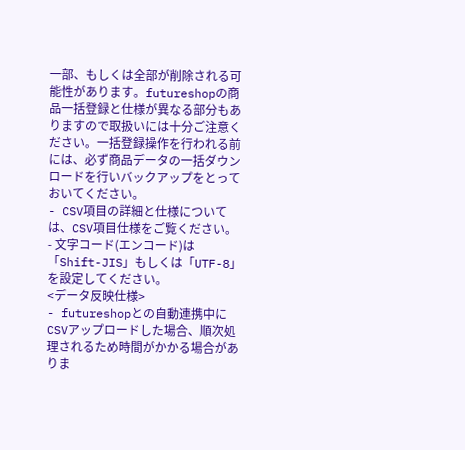一部、もしくは全部が削除される可能性があります。futureshopの商品一括登録と仕様が異なる部分もありますので取扱いには十分ご注意ください。一括登録操作を行われる前には、必ず商品データの一括ダウンロードを行いバックアップをとっておいてください。
- CSV項目の詳細と仕様については、CSV項目仕様をご覧ください。
- 文字コード(エンコード)は「Shift-JIS」もしくは「UTF-8」を設定してください。
<データ反映仕様>
- futureshopとの自動連携中にCSVアップロードした場合、順次処理されるため時間がかかる場合がありま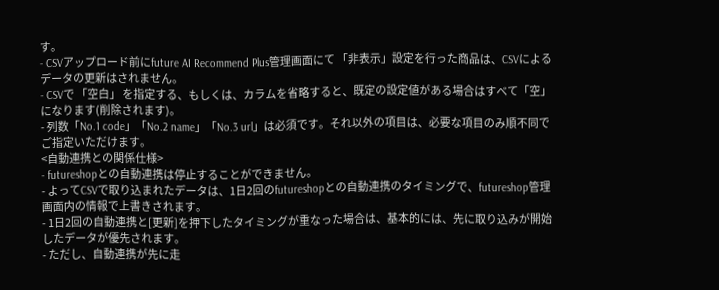す。
- CSVアップロード前にfuture AI Recommend Plus管理画面にて 「非表示」設定を行った商品は、CSVによるデータの更新はされません。
- CSVで 「空白」 を指定する、もしくは、カラムを省略すると、既定の設定値がある場合はすべて「空」になります(削除されます)。
- 列数「No.1 code」「No.2 name」「No.3 url」は必須です。それ以外の項目は、必要な項目のみ順不同でご指定いただけます。
<自動連携との関係仕様>
- futureshopとの自動連携は停止することができません。
- よってCSVで取り込まれたデータは、1日2回のfutureshopとの自動連携のタイミングで、futureshop管理画面内の情報で上書きされます。
- 1日2回の自動連携と[更新]を押下したタイミングが重なった場合は、基本的には、先に取り込みが開始したデータが優先されます。
- ただし、自動連携が先に走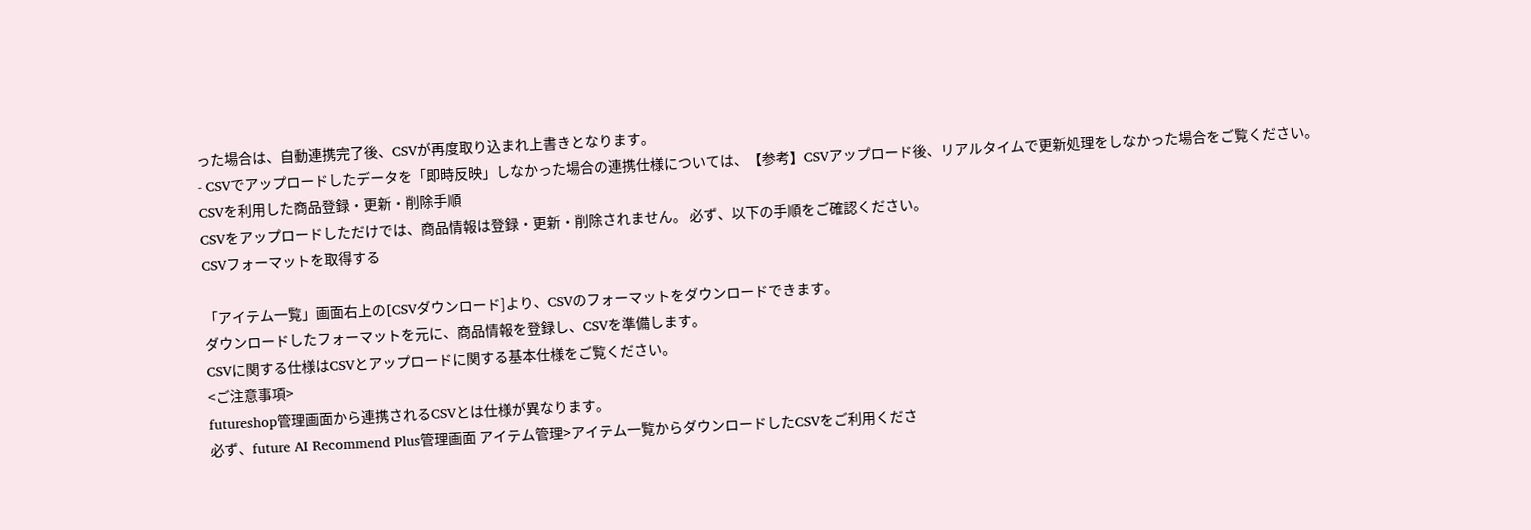った場合は、自動連携完了後、CSVが再度取り込まれ上書きとなります。
- CSVでアップロードしたデータを「即時反映」しなかった場合の連携仕様については、【参考】CSVアップロード後、リアルタイムで更新処理をしなかった場合をご覧ください。
CSVを利用した商品登録・更新・削除手順
CSVをアップロードしただけでは、商品情報は登録・更新・削除されません。 必ず、以下の手順をご確認ください。
CSVフォーマットを取得する

「アイテム一覧」画面右上の[CSVダウンロード]より、CSVのフォーマットをダウンロードできます。
ダウンロードしたフォーマットを元に、商品情報を登録し、CSVを準備します。
CSVに関する仕様はCSVとアップロードに関する基本仕様をご覧ください。
<ご注意事項>
futureshop管理画面から連携されるCSVとは仕様が異なります。
必ず、future AI Recommend Plus管理画面 アイテム管理>アイテム一覧からダウンロードしたCSVをご利用くださ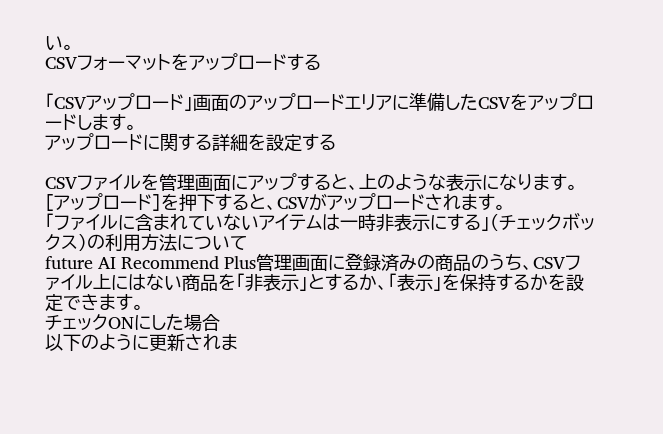い。
CSVフォーマットをアップロードする

「CSVアップロード」画面のアップロードエリアに準備したCSVをアップロードします。
アップロードに関する詳細を設定する

CSVファイルを管理画面にアップすると、上のような表示になります。
[アップロード]を押下すると、CSVがアップロードされます。
「ファイルに含まれていないアイテムは一時非表示にする」(チェックボックス)の利用方法について
future AI Recommend Plus管理画面に登録済みの商品のうち、CSVファイル上にはない商品を「非表示」とするか、「表示」を保持するかを設定できます。
チェックONにした場合
以下のように更新されま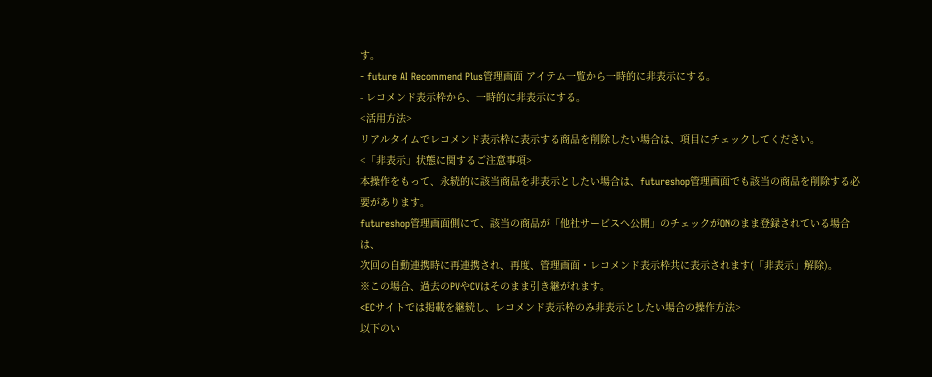す。
- future AI Recommend Plus管理画面 アイテム一覧から一時的に非表示にする。
- レコメンド表示枠から、一時的に非表示にする。
<活用方法>
リアルタイムでレコメンド表示枠に表示する商品を削除したい場合は、項目にチェックしてください。
<「非表示」状態に関するご注意事項>
本操作をもって、永続的に該当商品を非表示としたい場合は、futureshop管理画面でも該当の商品を削除する必要があります。
futureshop管理画面側にて、該当の商品が「他社サービスへ公開」のチェックがONのまま登録されている場合は、
次回の自動連携時に再連携され、再度、管理画面・レコメンド表示枠共に表示されます(「非表示」解除)。
※この場合、過去のPVやCVはそのまま引き継がれます。
<ECサイトでは掲載を継続し、レコメンド表示枠のみ非表示としたい場合の操作方法>
以下のい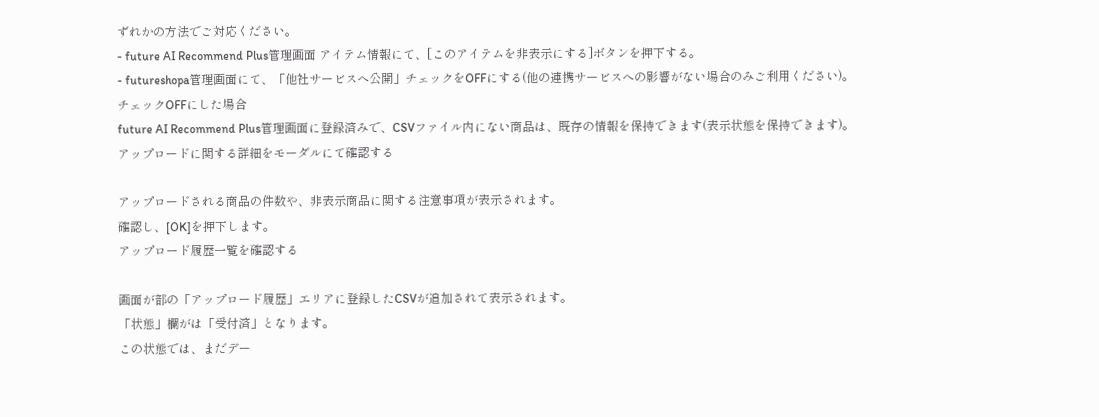ずれかの方法でご対応ください。
- future AI Recommend Plus管理画面 アイテム情報にて、[このアイテムを非表示にする]ボタンを押下する。
- futureshopa管理画面にて、「他社サービスへ公開」チェックをOFFにする(他の連携サービスへの影響がない場合のみご利用ください)。
チェックOFFにした場合
future AI Recommend Plus管理画面に登録済みで、CSVファイル内にない商品は、既存の情報を保持できます(表示状態を保持できます)。
アップロードに関する詳細をモーダルにて確認する

アップロードされる商品の件数や、非表示商品に関する注意事項が表示されます。
確認し、[OK]を押下します。
アップロード履歴一覧を確認する

画面が部の「アップロード履歴」エリアに登録したCSVが追加されて表示されます。
「状態」欄がは「受付済」となります。
この状態では、まだデー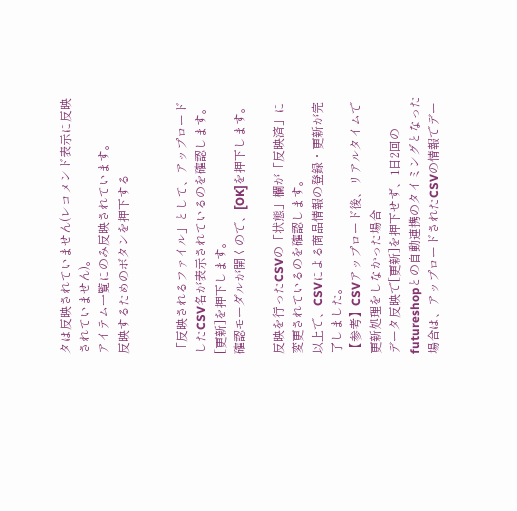タは反映されていません(レコメンド表示に反映されていません)。
アイテム一覧にのみ反映されています。
反映するためのボタンを押下する


「反映されるファイル」として、アップロードしたCSV名が表示されているのを確認します。
[更新]を押下します。
確認モーダルが開くので、[OK]を押下します。

反映を行ったCSVの「状態」欄が「反映済」に変更されているのを確認します。
以上で、CSVによる商品情報の登録・更新が完了しました。
【参考】CSVアップロード後、リアルタイムで更新処理をしなかった場合
データ反映で[更新]を押下せず、1日2回のfutureshopとの自動連携のタイミングとなった場合は、アップロードされたCSVの情報でデー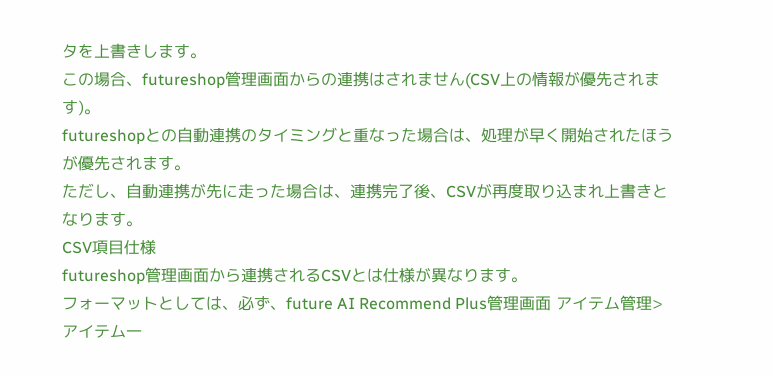タを上書きします。
この場合、futureshop管理画面からの連携はされません(CSV上の情報が優先されます)。
futureshopとの自動連携のタイミングと重なった場合は、処理が早く開始されたほうが優先されます。
ただし、自動連携が先に走った場合は、連携完了後、CSVが再度取り込まれ上書きとなります。
CSV項目仕様
futureshop管理画面から連携されるCSVとは仕様が異なります。
フォーマットとしては、必ず、future AI Recommend Plus管理画面 アイテム管理>アイテム一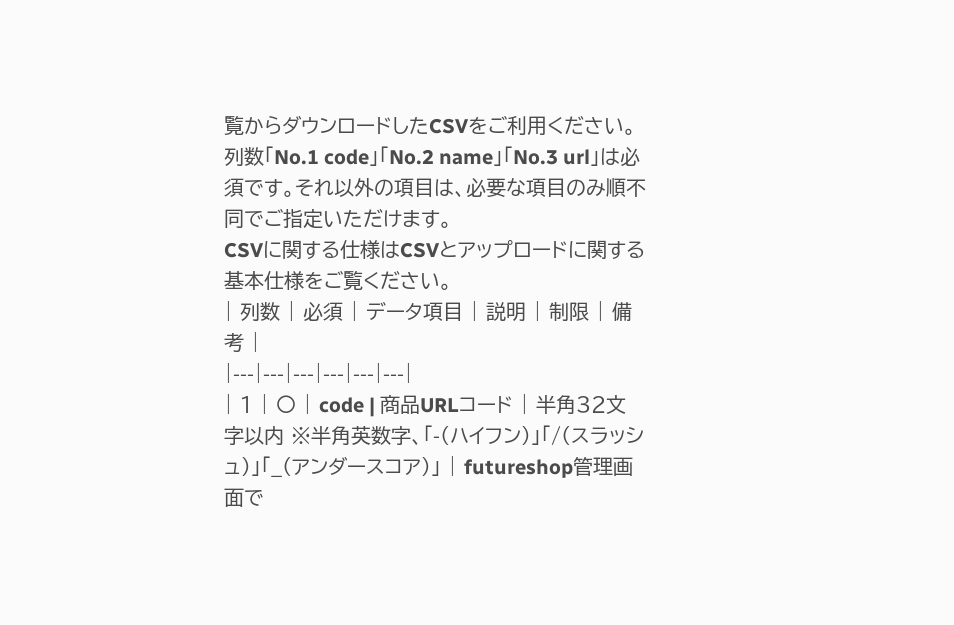覧からダウンロードしたCSVをご利用ください。
列数「No.1 code」「No.2 name」「No.3 url」は必須です。それ以外の項目は、必要な項目のみ順不同でご指定いただけます。
CSVに関する仕様はCSVとアップロードに関する基本仕様をご覧ください。
| 列数 | 必須 | データ項目 | 説明 | 制限 | 備考 |
|---|---|---|---|---|---|
| 1 | 〇 | code | 商品URLコード | 半角32文字以内 ※半角英数字、「-(ハイフン)」「/(スラッシュ)」「_(アンダースコア)」 | futureshop管理画面で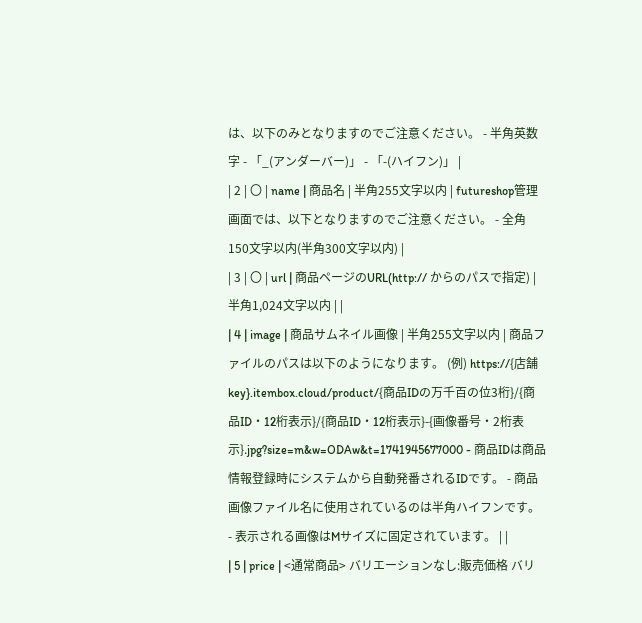は、以下のみとなりますのでご注意ください。 - 半角英数字 - 「_(アンダーバー)」 - 「-(ハイフン)」 |
| 2 | 〇 | name | 商品名 | 半角255文字以内 | futureshop管理画面では、以下となりますのでご注意ください。 - 全角150文字以内(半角300文字以内) |
| 3 | 〇 | url | 商品ページのURL(http:// からのパスで指定) | 半角1,024文字以内 | |
| 4 | image | 商品サムネイル画像 | 半角255文字以内 | 商品ファイルのパスは以下のようになります。 (例) https://{店舗key}.itembox.cloud/product/{商品IDの万千百の位3桁}/{商品ID・12桁表示}/{商品ID・12桁表示}-{画像番号・2桁表示}.jpg?size=m&w=ODAw&t=1741945677000 - 商品IDは商品情報登録時にシステムから自動発番されるIDです。 - 商品画像ファイル名に使用されているのは半角ハイフンです。 - 表示される画像はMサイズに固定されています。 | |
| 5 | price | <通常商品> バリエーションなし:販売価格 バリ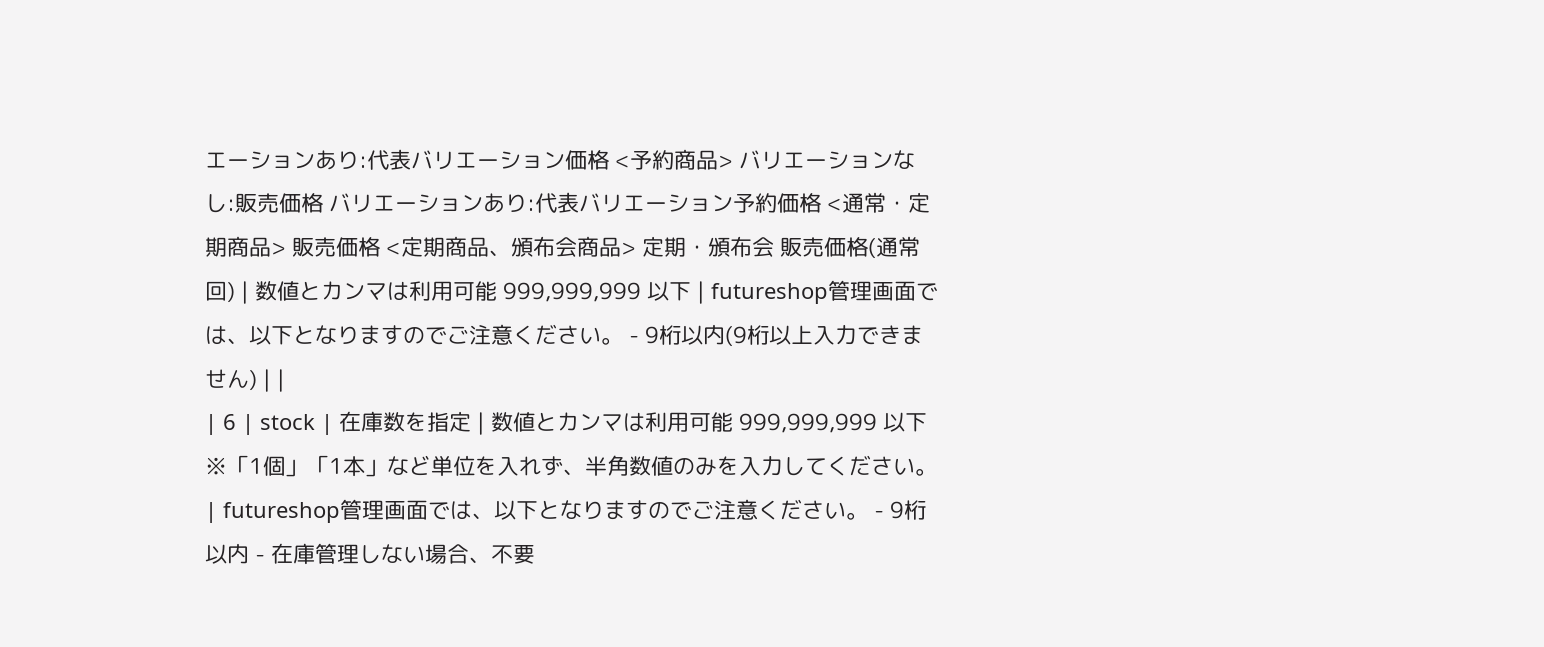エーションあり:代表バリエーション価格 <予約商品> バリエーションなし:販売価格 バリエーションあり:代表バリエーション予約価格 <通常・定期商品> 販売価格 <定期商品、頒布会商品> 定期・頒布会 販売価格(通常回) | 数値とカンマは利用可能 999,999,999 以下 | futureshop管理画面では、以下となりますのでご注意ください。 - 9桁以内(9桁以上入力できません) | |
| 6 | stock | 在庫数を指定 | 数値とカンマは利用可能 999,999,999 以下 ※「1個」「1本」など単位を入れず、半角数値のみを入力してください。 | futureshop管理画面では、以下となりますのでご注意ください。 - 9桁以内 - 在庫管理しない場合、不要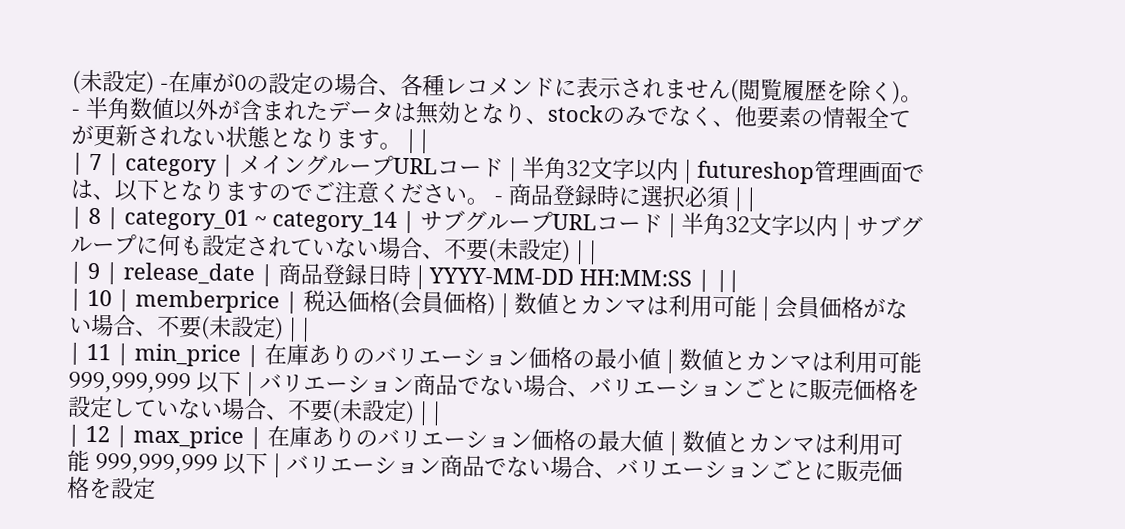(未設定) -在庫が0の設定の場合、各種レコメンドに表示されません(閲覧履歴を除く)。 - 半角数値以外が含まれたデータは無効となり、stockのみでなく、他要素の情報全てが更新されない状態となります。 | |
| 7 | category | メイングループURLコード | 半角32文字以内 | futureshop管理画面では、以下となりますのでご注意ください。 - 商品登録時に選択必須 | |
| 8 | category_01 ~ category_14 | サブグループURLコード | 半角32文字以内 | サブグループに何も設定されていない場合、不要(未設定) | |
| 9 | release_date | 商品登録日時 | YYYY-MM-DD HH:MM:SS | ||
| 10 | memberprice | 税込価格(会員価格) | 数値とカンマは利用可能 | 会員価格がない場合、不要(未設定) | |
| 11 | min_price | 在庫ありのバリエーション価格の最小値 | 数値とカンマは利用可能 999,999,999 以下 | バリエーション商品でない場合、バリエーションごとに販売価格を設定していない場合、不要(未設定) | |
| 12 | max_price | 在庫ありのバリエーション価格の最大値 | 数値とカンマは利用可能 999,999,999 以下 | バリエーション商品でない場合、バリエーションごとに販売価格を設定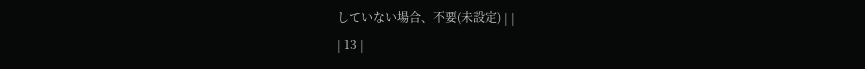していない場合、不要(未設定) | |
| 13 |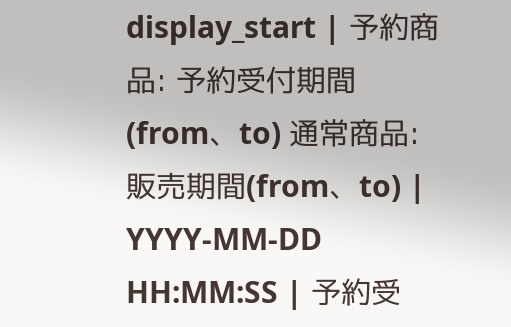display_start | 予約商品: 予約受付期間(from、to) 通常商品: 販売期間(from、to) | YYYY-MM-DD HH:MM:SS | 予約受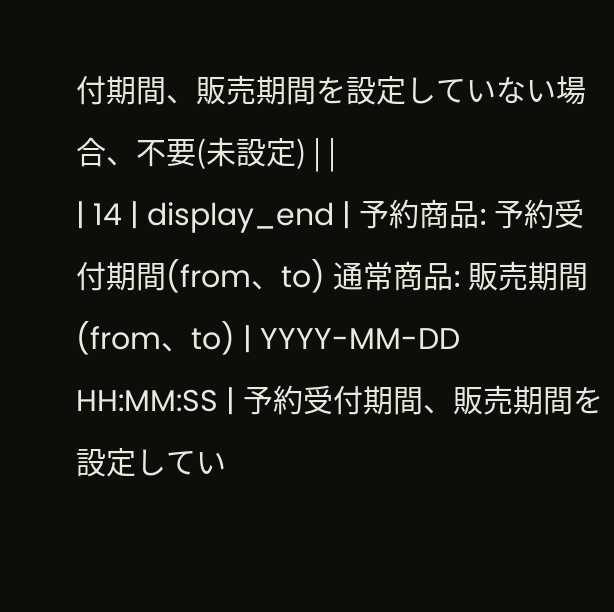付期間、販売期間を設定していない場合、不要(未設定) | |
| 14 | display_end | 予約商品: 予約受付期間(from、to) 通常商品: 販売期間(from、to) | YYYY-MM-DD HH:MM:SS | 予約受付期間、販売期間を設定してい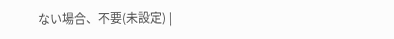ない場合、不要(未設定) |